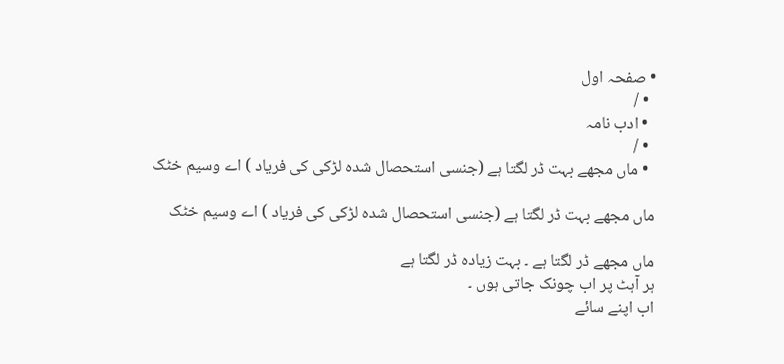• صفحہ اول
  • /
  • ادب نامہ
  • /
  • ماں مجھے بہت ڈر لگتا ہے (جنسی استحصال شدہ لڑکی کی فریاد ) اے وسیم خٹک

ماں مجھے بہت ڈر لگتا ہے (جنسی استحصال شدہ لڑکی کی فریاد ) اے وسیم خٹک

ماں مجھے ڈر لگتا ہے ۔ بہت زیادہ ڈر لگتا ہے
ہر آہٹ پر اب چونک جاتی ہوں ۔
اب اپنے سائے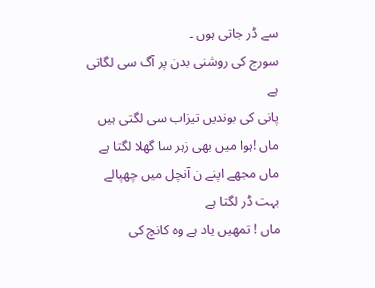سے ڈر جاتی ہوں ۔
سورج کی روشنی بدن پر آگ سی لگاتی ہے
پانی کی بوندیں تیزاب سی لگتی ہیں
ماں !ہوا میں بھی زہر سا گھلا لگتا ہے
ماں مجھے اپنے ن آنچل میں چھپالے بہت ڈر لگتا ہے
ماں ! تمھیں یاد ہے وہ کانچ کی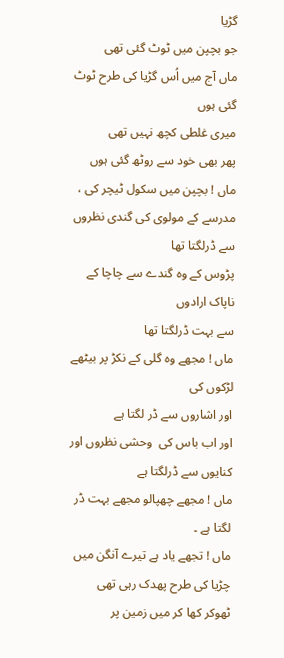گڑیا
جو بچپن میں ٹوٹ گئی تھی
ماں آج میں اُس گڑیا کی طرح ٹوٹ گئی ہوں
میری غلطی کچھ نہیں تھی
پھر بھی خود سے روٹھ گئی ہوں
ماں ! بچپن میں سکول ٹیچر کی ،
مدرسے کے مولوی کی گندی نظروں سے ڈرلگتا تھا
پڑوس کے وہ گندے سے چاچا کے ناپاک ارادوں
سے بہت ڈرلگتا تھا
ماں ! مجھے وہ گلی کے نکڑ پر بیٹھے لڑکوں کی
اور اشاروں سے ڈر لگتا ہے
اور اب باس کی  وحشی نظروں اور کنایوں سے ڈرلگتا ہے
ماں ! مجھے چھپالو مجھے بہت ڈر لگتا ہے ۔
ماں ! تجھے یاد ہے تیرے آنگن میں
چڑیا کی طرح پھدک رہی تھی
ٹھوکر کھا کر میں زمین پر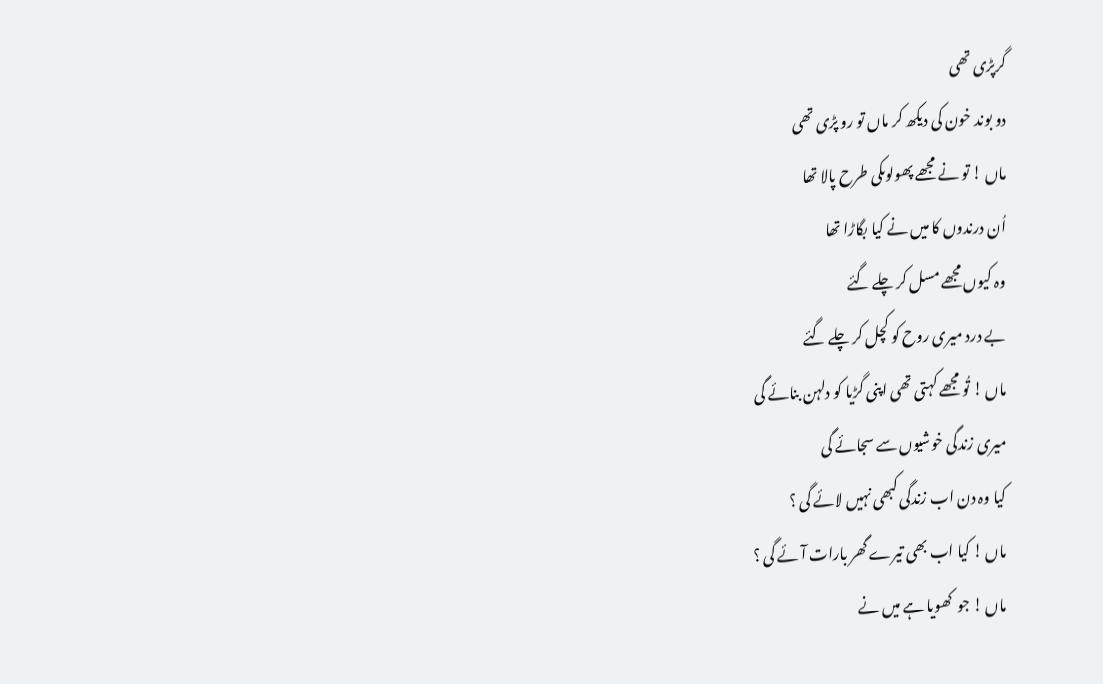گرپڑی تھی
دو بوند خون کی دیکھ کر ماں تو رو پڑی تھی
ماں ! تو نے مجھے پھولوںکی طرح پالا تھا
اُن درندوں کا میں نے کیا بگاڑا تھا
وہ کیوں مجھے مسل کر چلے گئے
بے درد میری روح کو کچل کر چلے گئے
ماں ! تُو مجھے کہتی تھی اپنی گڑیا کو دلہن بنائے گی
میری زندگی خوشیوں سے سجائے گی
کیا وہ دن اب زندگی کبھی نہیں لائے گی ؟
ماں ! کیا اب بھی تیرے گھر بارات آئے گی ؟
ماں ! جو  کھویا ہے میں نے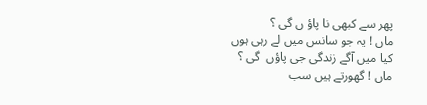پھر سے کبھی نا پاؤ ں گی ؟
ماں ! یہ جو سانس میں لے رہی ہوں
کیا میں آگے زندگی جی پاؤں  گی ؟
ماں ! گھورتے ہیں سب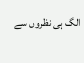الگ ہی نظروں سے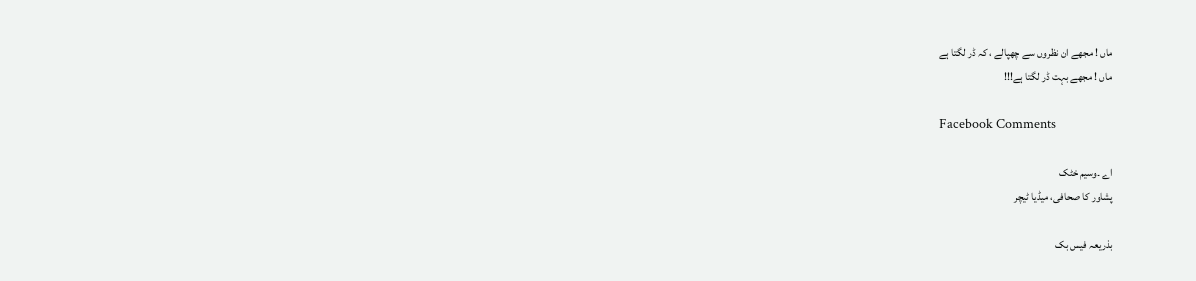ماں ! مجھے ان نظروں سے چھپالے ، کہ ڈر لگتا ہے
ماں ! مجھے بہت ڈر لگتا ہے!!!

Facebook Comments

اے ۔وسیم خٹک
پشاور کا صحافی، میڈیا ٹیچر

بذریعہ فیس بک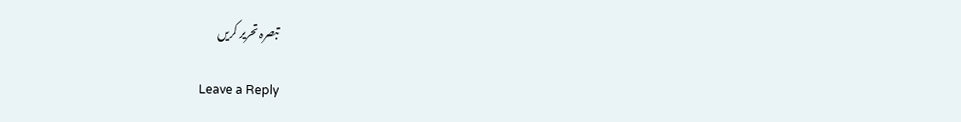تبصرہ تحریر کریں

Leave a Reply